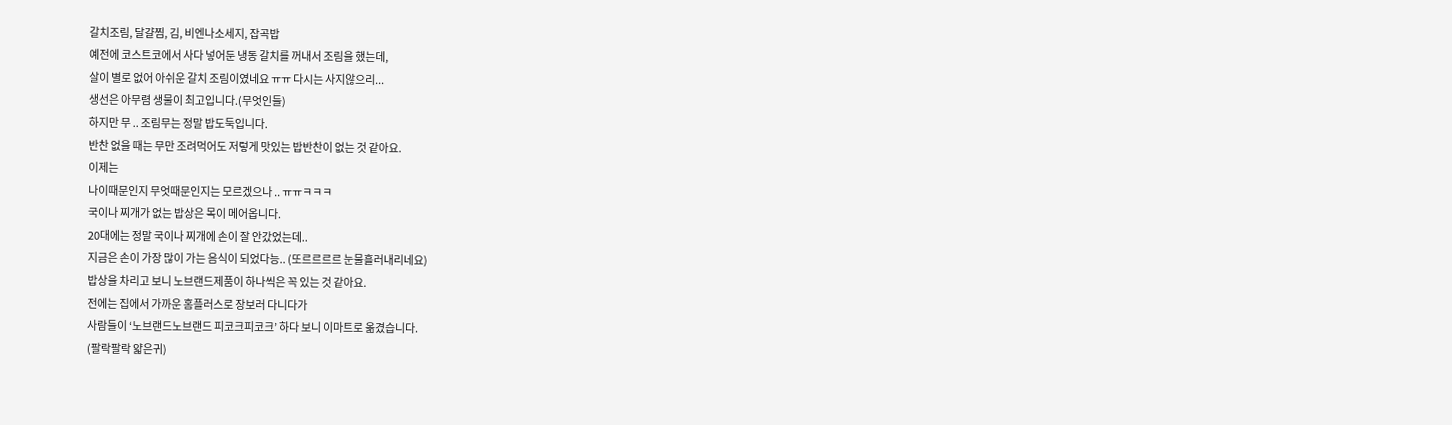갈치조림, 달걀찜, 김, 비엔나소세지, 잡곡밥
예전에 코스트코에서 사다 넣어둔 냉동 갈치를 꺼내서 조림을 했는데,
살이 별로 없어 아쉬운 갈치 조림이였네요 ㅠㅠ 다시는 사지않으리...
생선은 아무렴 생물이 최고입니다.(무엇인들)
하지만 무 .. 조림무는 정말 밥도둑입니다.
반찬 없을 때는 무만 조려먹어도 저렇게 맛있는 밥반찬이 없는 것 같아요.
이제는
나이때문인지 무엇때문인지는 모르겠으나 .. ㅠㅠㅋㅋㅋ
국이나 찌개가 없는 밥상은 목이 메어옵니다.
20대에는 정말 국이나 찌개에 손이 잘 안갔었는데..
지금은 손이 가장 많이 가는 음식이 되었다능.. (또르르르르 눈물흘러내리네요)
밥상을 차리고 보니 노브랜드제품이 하나씩은 꼭 있는 것 같아요.
전에는 집에서 가까운 홈플러스로 장보러 다니다가
사람들이 ‘노브랜드노브랜드 피코크피코크’ 하다 보니 이마트로 옮겼습니다.
(팔락팔락 얇은귀)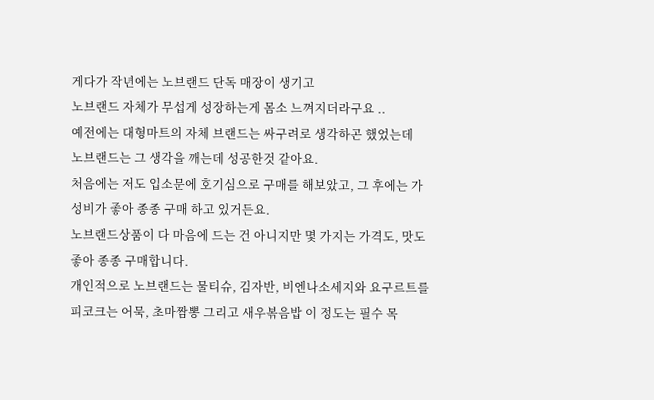게다가 작년에는 노브랜드 단독 매장이 생기고
노브랜드 자체가 무섭게 성장하는게 몸소 느껴지더라구요 ..
예전에는 대형마트의 자체 브랜드는 싸구려로 생각하곤 했었는데
노브랜드는 그 생각을 깨는데 성공한것 같아요.
처음에는 저도 입소문에 호기심으로 구매를 해보았고, 그 후에는 가성비가 좋아 종종 구매 하고 있거든요.
노브랜드상품이 다 마음에 드는 건 아니지만 몇 가지는 가격도, 맛도 좋아 종종 구매합니다.
개인적으로 노브랜드는 물티슈, 김자반, 비엔나소세지와 요구르트를
피코크는 어묵, 초마짬뽕 그리고 새우볶음밥 이 정도는 필수 목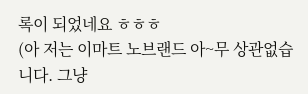록이 되었네요 ㅎㅎㅎ
(아 저는 이마트 노브랜드 아~무 상관없습니다. 그냥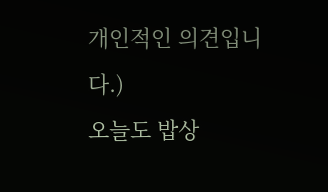개인적인 의견입니다.)
오늘도 밥상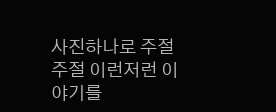사진하나로 주절주절 이런저런 이야기를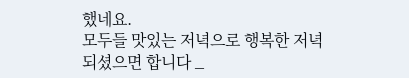했네요.
모두들 맛있는 저녁으로 행복한 저녁되셨으면 합니다 _